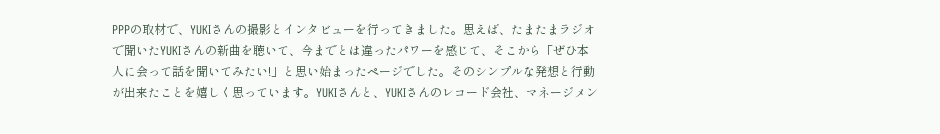PPPの取材で、YUKIさんの撮影とインタビューを行ってきました。思えば、たまたまラジオで聞いたYUKIさんの新曲を聴いて、今までとは違ったパワーを感じて、そこから「ぜひ本人に会って話を聞いてみたい!」と思い始まったページでした。そのシンプルな発想と行動が出来たことを嬉しく思っています。YUKIさんと、YUKIさんのレコード会社、マネージメン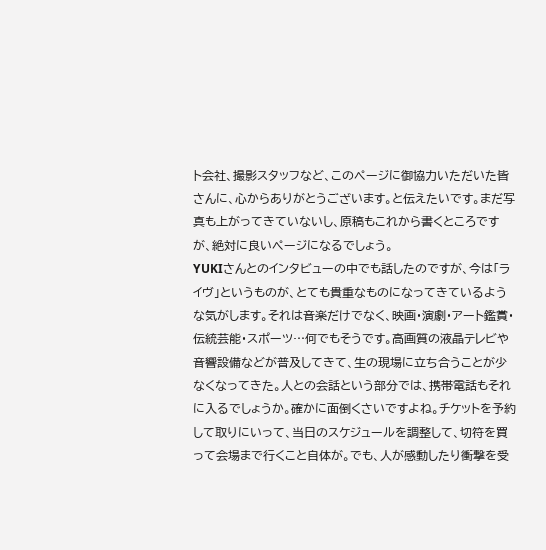ト会社、撮影スタッフなど、このページに御協力いただいた皆さんに、心からありがとうございます。と伝えたいです。まだ写真も上がってきていないし、原稿もこれから書くところですが、絶対に良いページになるでしょう。
YUKIさんとのインタビューの中でも話したのですが、今は「ライヴ」というものが、とても貴重なものになってきているような気がします。それは音楽だけでなく、映画・演劇・アート鑑賞・伝統芸能・スポーツ…何でもそうです。高画質の液晶テレビや音響設備などが普及してきて、生の現場に立ち合うことが少なくなってきた。人との会話という部分では、携帯電話もそれに入るでしょうか。確かに面倒くさいですよね。チケットを予約して取りにいって、当日のスケジュールを調整して、切符を買って会場まで行くこと自体が。でも、人が感動したり衝撃を受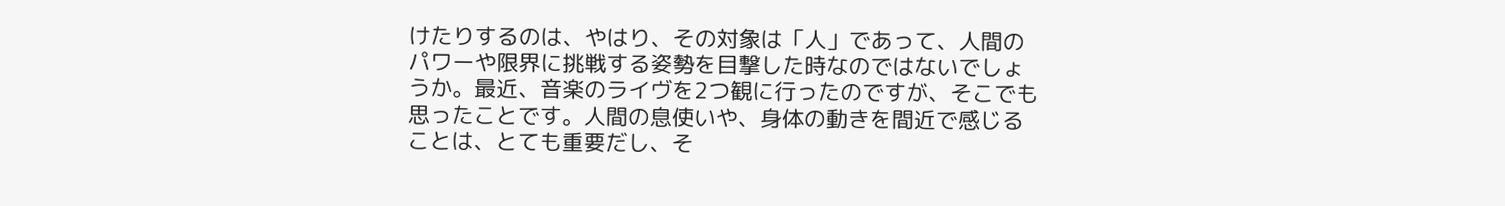けたりするのは、やはり、その対象は「人」であって、人間のパワーや限界に挑戦する姿勢を目撃した時なのではないでしょうか。最近、音楽のライヴを2つ観に行ったのですが、そこでも思ったことです。人間の息使いや、身体の動きを間近で感じることは、とても重要だし、そ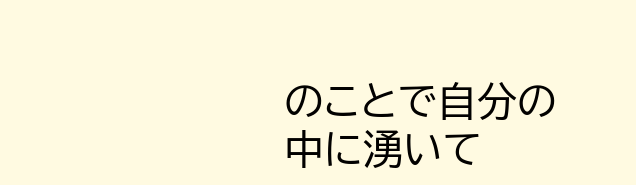のことで自分の中に湧いて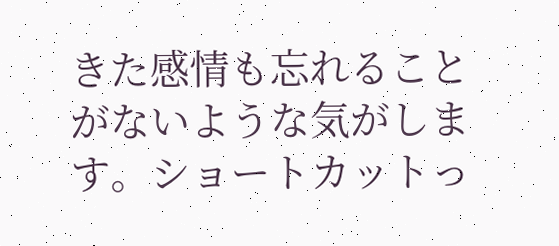きた感情も忘れることがないような気がします。ショートカットっ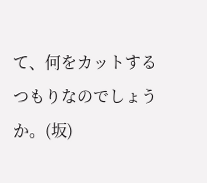て、何をカットするつもりなのでしょうか。(坂)